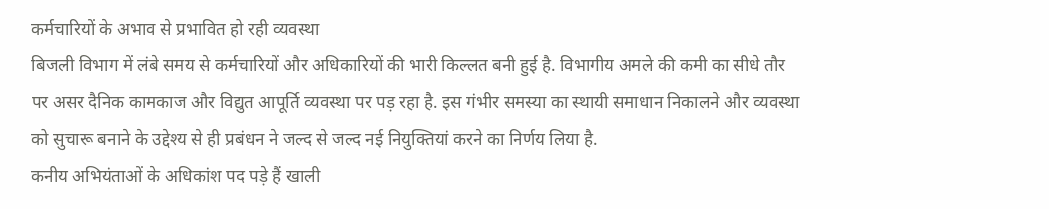कर्मचारियों के अभाव से प्रभावित हो रही व्यवस्था
बिजली विभाग में लंबे समय से कर्मचारियों और अधिकारियों की भारी किल्लत बनी हुई है. विभागीय अमले की कमी का सीधे तौर पर असर दैनिक कामकाज और विद्युत आपूर्ति व्यवस्था पर पड़ रहा है. इस गंभीर समस्या का स्थायी समाधान निकालने और व्यवस्था को सुचारू बनाने के उद्देश्य से ही प्रबंधन ने जल्द से जल्द नई नियुक्तियां करने का निर्णय लिया है.
कनीय अभियंताओं के अधिकांश पद पड़े हैं खाली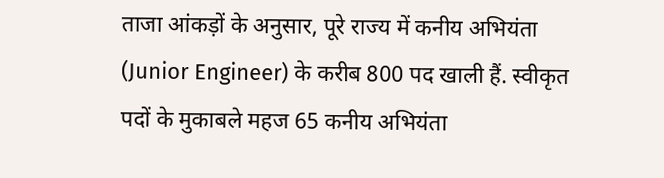ताजा आंकड़ों के अनुसार, पूरे राज्य में कनीय अभियंता (Junior Engineer) के करीब 800 पद खाली हैं. स्वीकृत पदों के मुकाबले महज 65 कनीय अभियंता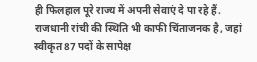ही फिलहाल पूरे राज्य में अपनी सेवाएं दे पा रहे हैं. राजधानी रांची की स्थिति भी काफी चिंताजनक है, जहां स्वीकृत 87 पदों के सापेक्ष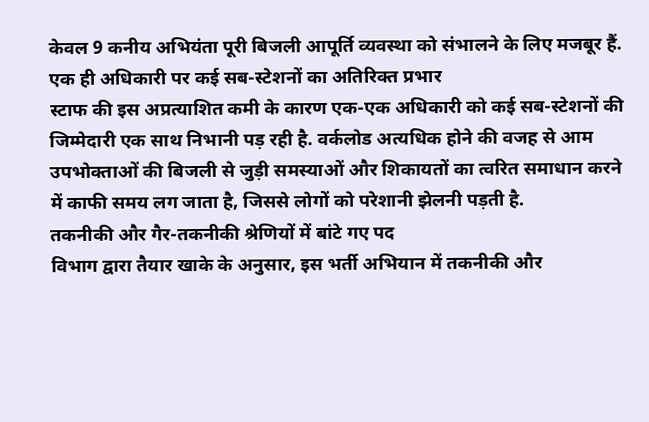केवल 9 कनीय अभियंता पूरी बिजली आपूर्ति व्यवस्था को संभालने के लिए मजबूर हैं.
एक ही अधिकारी पर कई सब-स्टेशनों का अतिरिक्त प्रभार
स्टाफ की इस अप्रत्याशित कमी के कारण एक-एक अधिकारी को कई सब-स्टेशनों की जिम्मेदारी एक साथ निभानी पड़ रही है. वर्कलोड अत्यधिक होने की वजह से आम उपभोक्ताओं की बिजली से जुड़ी समस्याओं और शिकायतों का त्वरित समाधान करने में काफी समय लग जाता है, जिससे लोगों को परेशानी झेलनी पड़ती है.
तकनीकी और गैर-तकनीकी श्रेणियों में बांटे गए पद
विभाग द्वारा तैयार खाके के अनुसार, इस भर्ती अभियान में तकनीकी और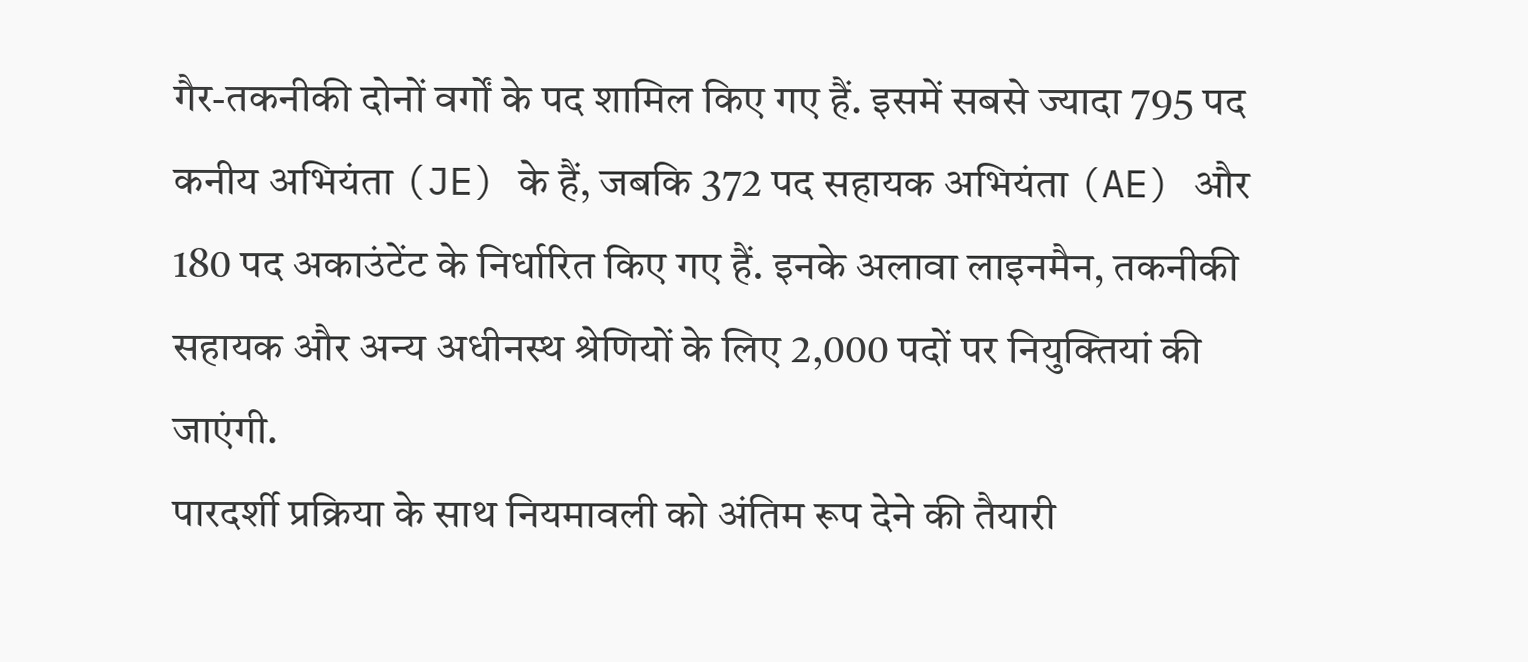गैर-तकनीकी दोनों वर्गों के पद शामिल किए गए हैं. इसमें सबसे ज्यादा 795 पद कनीय अभियंता (JE) के हैं, जबकि 372 पद सहायक अभियंता (AE) और 180 पद अकाउंटेंट के निर्धारित किए गए हैं. इनके अलावा लाइनमैन, तकनीकी सहायक और अन्य अधीनस्थ श्रेणियों के लिए 2,000 पदों पर नियुक्तियां की जाएंगी.
पारदर्शी प्रक्रिया के साथ नियमावली को अंतिम रूप देने की तैयारी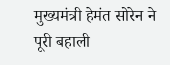मुख्यमंत्री हेमंत सोरेन ने पूरी बहाली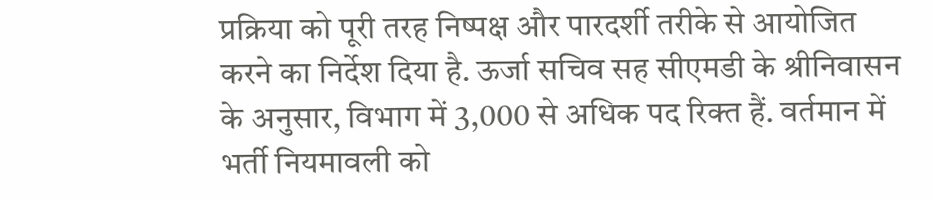प्रक्रिया को पूरी तरह निष्पक्ष और पारदर्शी तरीके से आयोजित करने का निर्देश दिया है. ऊर्जा सचिव सह सीएमडी के श्रीनिवासन के अनुसार, विभाग में 3,000 से अधिक पद रिक्त हैं. वर्तमान में भर्ती नियमावली को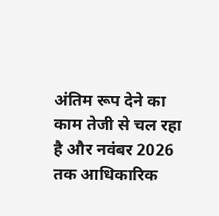अंतिम रूप देने का काम तेजी से चल रहा है और नवंबर 2026 तक आधिकारिक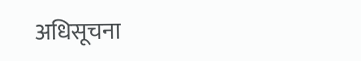अधिसूचना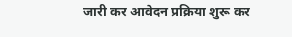जारी कर आवेदन प्रक्रिया शुरू कर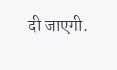दी जाएगी.